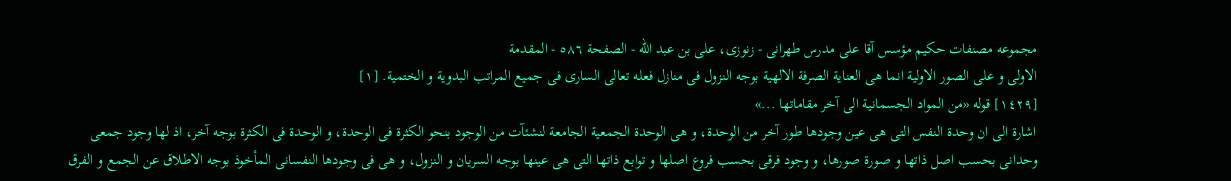مجموعه مصنفات حكيم مؤسس آقا على مدرس طهرانى - زنوزى، على بن عبد الله - الصفحة ٥٨٦ - المقدمة
الاولى و على الصور الاولية انما هى العناية الصرفة الالهية بوجه النزول فى منازل فعله تعالى السارى فى جميع المراتب البدوية و الختمية. [١]
[١٤٢٩] قوله «من المواد الجسمانية الى آخر مقاماتها ...»
اشارة الى ان وحدة النفس التى هى عين وجودها طور آخر من الوحدة، و هى الوحدة الجمعية الجامعة لنشئآت من الوجود بنحو الكثرة فى الوحدة، و الوحدة فى الكثرة بوجه آخر، اذ لها وجود جمعى وحدانى بحسب اصل ذاتها و صورة صورها، و وجود فرقى بحسب فروع اصلها و توابع ذاتها التى هى عينها بوجه السريان و النزول، و هى فى وجودها النفسانى المأخوذ بوجه الاطلاق عن الجمع و الفرق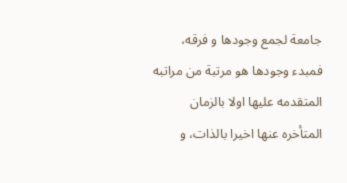جامعة لجمع وجودها و فرقه، فمبدء وجودها هو مرتبة من مراتبه المتقدمه عليها اولا بالزمان المتأخره عنها اخيرا بالذات، و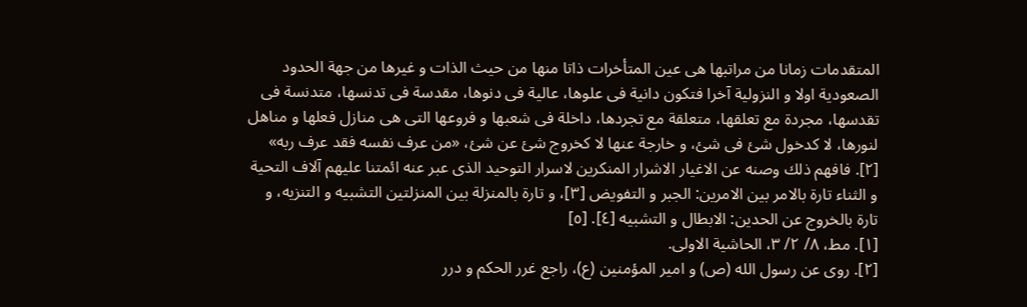المتقدمات زمانا من مراتبها هى عين المتأخرات ذاتا منها من حيث الذات و غيرها من جهة الحدود الصعودية اولا و النزولية آخرا فتكون دانية فى علوها، عالية فى دنوها، مقدسة فى تدنسها، متدنسة فى تقدسها، مجردة مع تعلقها، متعلقة مع تجردها، داخلة فى شعبها و فروعها التى هى منازل فعلها و مناهل لنورها، لا كدخول شئ فى شئ، و خارجة عنها لا كخروج شئ عن شئ، «من عرف نفسه فقد عرف ربه» [٢]. فافهم ذلك وصنه عن الاغيار الاشرار المنكرين لاسرار التوحيد الذى عبر عنه ائمتنا عليهم آلاف التحية و الثناء تارة بالامر بين الامرين: الجبر و التفويض [٣]، و تارة بالمنزلة بين المنزلتين التشبيه و التنزيه، و تارة بالخروج عن الحدين: الابطال و التشبيه [٤]. [٥]
[١]. مط، ٨/ ٢/ ٣، الحاشية الاولى.
[٢]. روى عن رسول الله (ص) و امير المؤمنين (ع)، راجع غرر الحكم و درر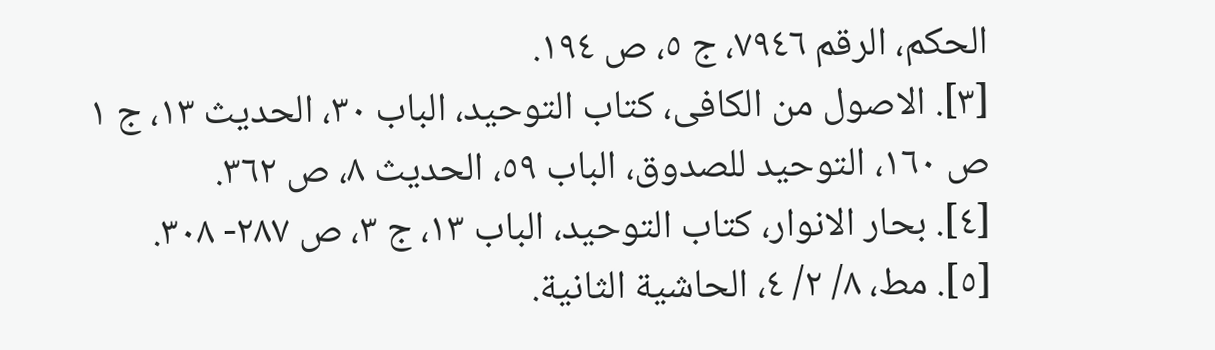الحكم، الرقم ٧٩٤٦، ج ٥، ص ١٩٤.
[٣]. الاصول من الكافى، كتاب التوحيد، الباب ٣٠، الحديث ١٣، ج ١ ص ١٦٠، التوحيد للصدوق، الباب ٥٩، الحديث ٨، ص ٣٦٢.
[٤]. بحار الانوار، كتاب التوحيد، الباب ١٣، ج ٣، ص ٢٨٧- ٣٠٨.
[٥]. مط، ٨/ ٢/ ٤، الحاشية الثانية.